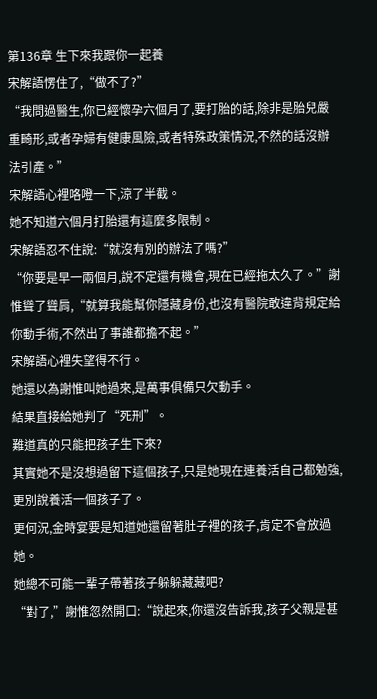第136章 生下來我跟你一起養
宋解語愣住了,“做不了?”
“我問過醫生,你已經懷孕六個月了,要打胎的話,除非是胎兒嚴重畸形,或者孕婦有健康風險,或者特殊政策情況,不然的話沒辦法引產。”
宋解語心裡咯噔一下,涼了半截。
她不知道六個月打胎還有這麼多限制。
宋解語忍不住說:“就沒有別的辦法了嗎?”
“你要是早一兩個月,說不定還有機會,現在已經拖太久了。”謝惟聳了聳肩,“就算我能幫你隱藏身份,也沒有醫院敢違背規定給你動手術,不然出了事誰都擔不起。”
宋解語心裡失望得不行。
她還以為謝惟叫她過來,是萬事俱備只欠動手。
結果直接給她判了“死刑”。
難道真的只能把孩子生下來?
其實她不是沒想過留下這個孩子,只是她現在連養活自己都勉強,更別說養活一個孩子了。
更何況,金時宴要是知道她還留著肚子裡的孩子,肯定不會放過她。
她總不可能一輩子帶著孩子躲躲藏藏吧?
“對了,”謝惟忽然開口:“說起來,你還沒告訴我,孩子父親是甚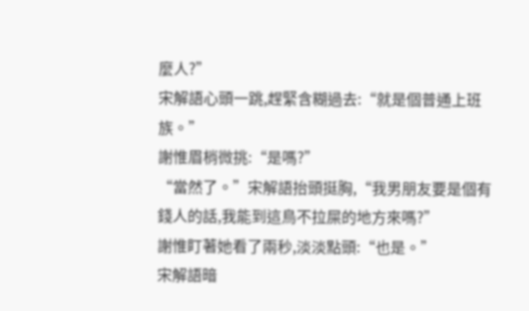麼人?”
宋解語心頭一跳,趕緊含糊過去:“就是個普通上班族。”
謝惟眉梢微挑:“是嗎?”
“當然了。”宋解語抬頭挺胸,“我男朋友要是個有錢人的話,我能到這鳥不拉屎的地方來嗎?”
謝惟盯著她看了兩秒,淡淡點頭:“也是。”
宋解語暗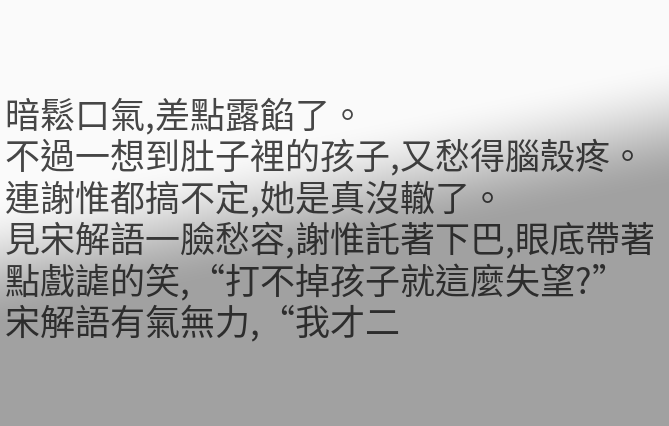暗鬆口氣,差點露餡了。
不過一想到肚子裡的孩子,又愁得腦殼疼。
連謝惟都搞不定,她是真沒轍了。
見宋解語一臉愁容,謝惟託著下巴,眼底帶著點戲謔的笑,“打不掉孩子就這麼失望?”
宋解語有氣無力,“我才二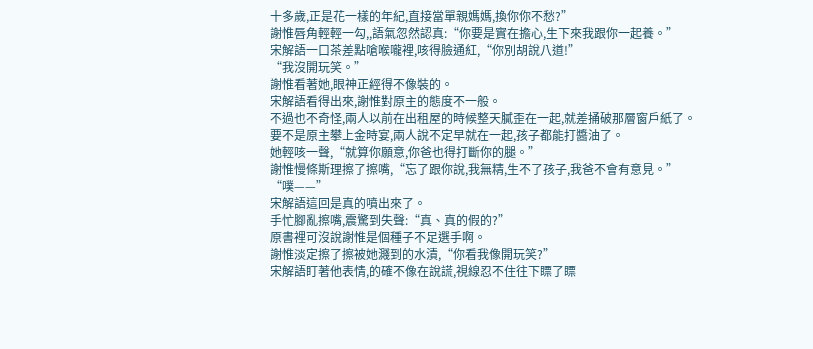十多歲,正是花一樣的年紀,直接當單親媽媽,換你你不愁?”
謝惟唇角輕輕一勾,,語氣忽然認真:“你要是實在擔心,生下來我跟你一起養。”
宋解語一口茶差點嗆喉嚨裡,咳得臉通紅,“你別胡說八道!”
“我沒開玩笑。”
謝惟看著她,眼神正經得不像裝的。
宋解語看得出來,謝惟對原主的態度不一般。
不過也不奇怪,兩人以前在出租屋的時候整天膩歪在一起,就差捅破那層窗戶紙了。
要不是原主攀上金時宴,兩人說不定早就在一起,孩子都能打醬油了。
她輕咳一聲,“就算你願意,你爸也得打斷你的腿。”
謝惟慢條斯理擦了擦嘴,“忘了跟你說,我無精,生不了孩子,我爸不會有意見。”
“噗——”
宋解語這回是真的噴出來了。
手忙腳亂擦嘴,震驚到失聲:“真、真的假的?”
原書裡可沒說謝惟是個種子不足選手啊。
謝惟淡定擦了擦被她濺到的水漬,“你看我像開玩笑?”
宋解語盯著他表情,的確不像在說謊,視線忍不住往下瞟了瞟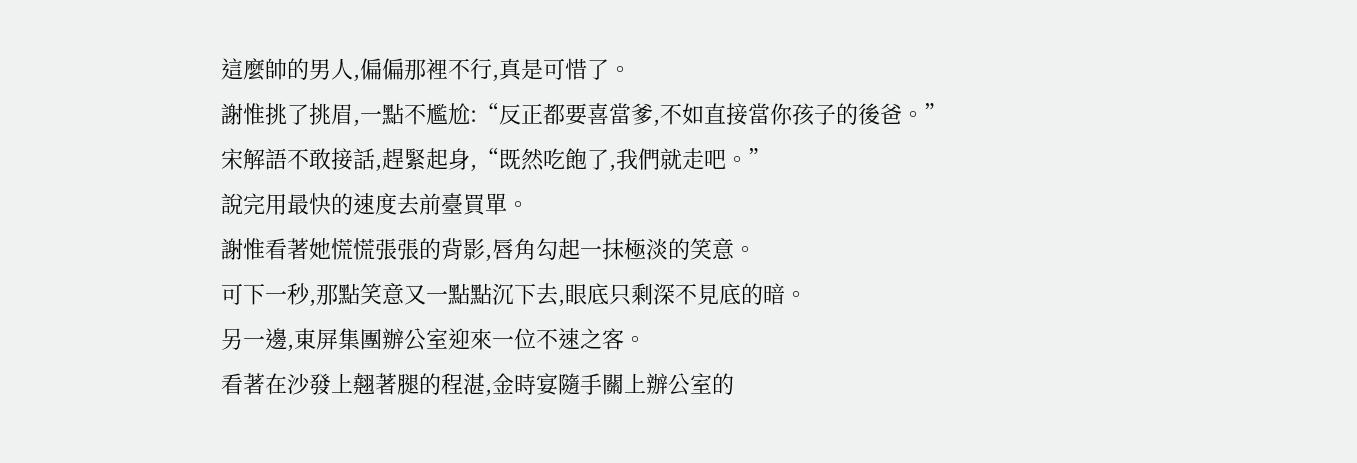這麼帥的男人,偏偏那裡不行,真是可惜了。
謝惟挑了挑眉,一點不尷尬:“反正都要喜當爹,不如直接當你孩子的後爸。”
宋解語不敢接話,趕緊起身,“既然吃飽了,我們就走吧。”
說完用最快的速度去前臺買單。
謝惟看著她慌慌張張的背影,唇角勾起一抹極淡的笑意。
可下一秒,那點笑意又一點點沉下去,眼底只剩深不見底的暗。
另一邊,東屏集團辦公室迎來一位不速之客。
看著在沙發上翹著腿的程湛,金時宴隨手關上辦公室的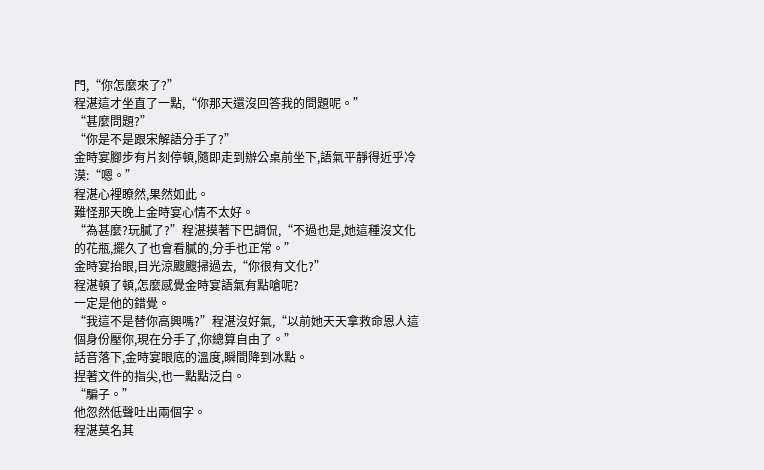門,“你怎麼來了?”
程湛這才坐直了一點,“你那天還沒回答我的問題呢。”
“甚麼問題?”
“你是不是跟宋解語分手了?”
金時宴腳步有片刻停頓,隨即走到辦公桌前坐下,語氣平靜得近乎冷漠:“嗯。”
程湛心裡瞭然,果然如此。
難怪那天晚上金時宴心情不太好。
“為甚麼?玩膩了?”程湛摸著下巴調侃,“不過也是,她這種沒文化的花瓶,擺久了也會看膩的,分手也正常。”
金時宴抬眼,目光涼颼颼掃過去,“你很有文化?”
程湛頓了頓,怎麼感覺金時宴語氣有點嗆呢?
一定是他的錯覺。
“我這不是替你高興嗎?”程湛沒好氣,“以前她天天拿救命恩人這個身份壓你,現在分手了,你總算自由了。”
話音落下,金時宴眼底的溫度,瞬間降到冰點。
捏著文件的指尖,也一點點泛白。
“騙子。”
他忽然低聲吐出兩個字。
程湛莫名其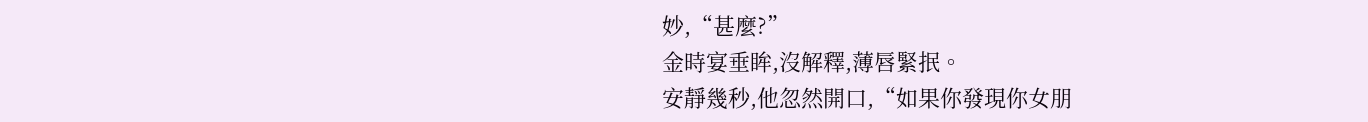妙,“甚麼?”
金時宴垂眸,沒解釋,薄唇緊抿。
安靜幾秒,他忽然開口,“如果你發現你女朋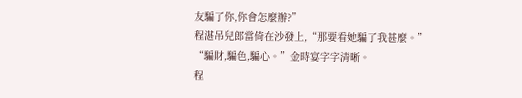友騙了你,你會怎麼辦?”
程湛吊兒郎當倚在沙發上,“那要看她騙了我甚麼。”
“騙財,騙色,騙心。”金時宴字字清晰。
程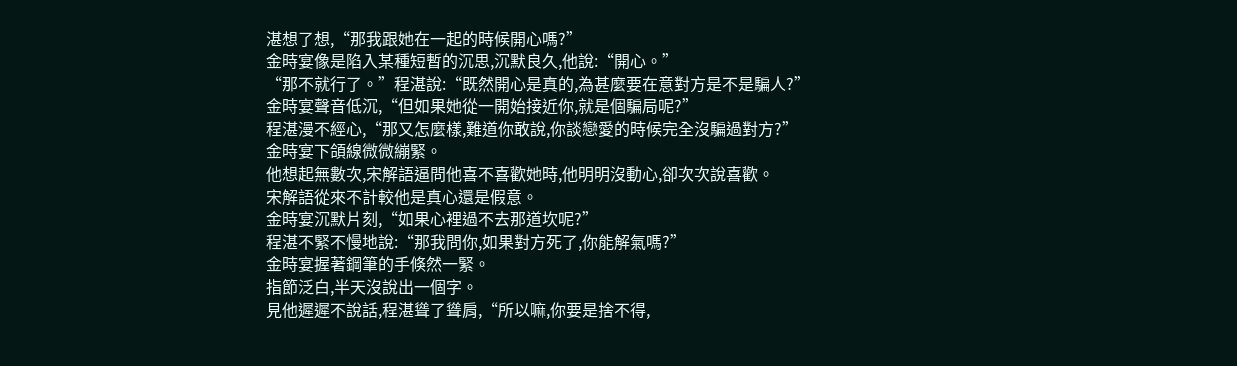湛想了想,“那我跟她在一起的時候開心嗎?”
金時宴像是陷入某種短暫的沉思,沉默良久,他說:“開心。”
“那不就行了。”程湛說:“既然開心是真的,為甚麼要在意對方是不是騙人?”
金時宴聲音低沉,“但如果她從一開始接近你,就是個騙局呢?”
程湛漫不經心,“那又怎麼樣,難道你敢說,你談戀愛的時候完全沒騙過對方?”
金時宴下頜線微微繃緊。
他想起無數次,宋解語逼問他喜不喜歡她時,他明明沒動心,卻次次說喜歡。
宋解語從來不計較他是真心還是假意。
金時宴沉默片刻,“如果心裡過不去那道坎呢?”
程湛不緊不慢地說:“那我問你,如果對方死了,你能解氣嗎?”
金時宴握著鋼筆的手倏然一緊。
指節泛白,半天沒說出一個字。
見他遲遲不說話,程湛聳了聳肩,“所以嘛,你要是捨不得,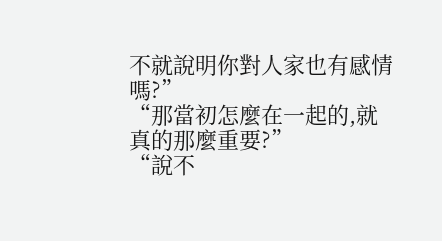不就說明你對人家也有感情嗎?”
“那當初怎麼在一起的,就真的那麼重要?”
“說不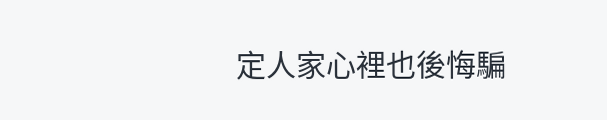定人家心裡也後悔騙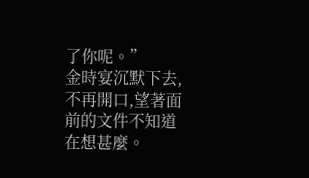了你呢。”
金時宴沉默下去,不再開口,望著面前的文件不知道在想甚麼。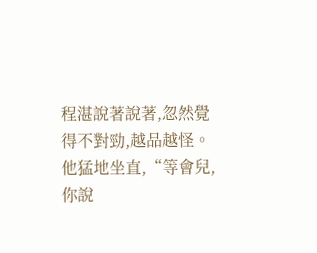程湛說著說著,忽然覺得不對勁,越品越怪。
他猛地坐直,“等會兒,你說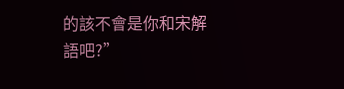的該不會是你和宋解語吧?”